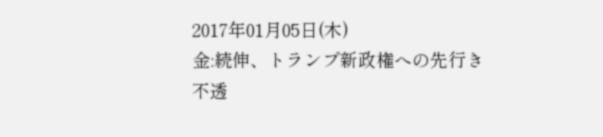2017年01月05日(木)
金:続伸、トランプ新政権への先行き不透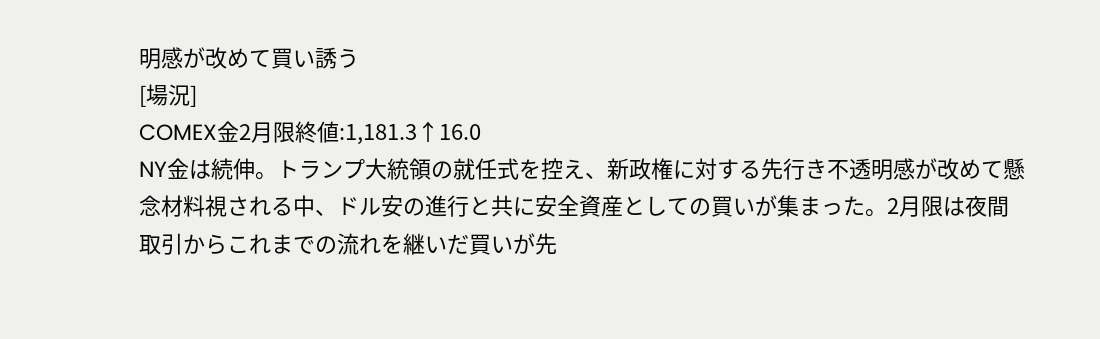明感が改めて買い誘う
[場況]
COMEX金2月限終値:1,181.3↑16.0
NY金は続伸。トランプ大統領の就任式を控え、新政権に対する先行き不透明感が改めて懸念材料視される中、ドル安の進行と共に安全資産としての買いが集まった。2月限は夜間取引からこれまでの流れを継いだ買いが先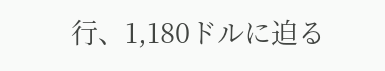行、1,180ドルに迫る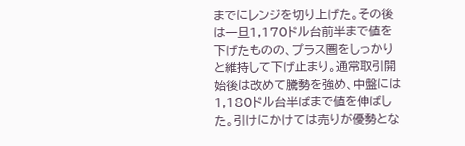までにレンジを切り上げた。その後は一旦1,170ドル台前半まで値を下げたものの、プラス圏をしっかりと維持して下げ止まり。通常取引開始後は改めて騰勢を強め、中盤には1,180ドル台半ばまで値を伸ばした。引けにかけては売りが優勢とな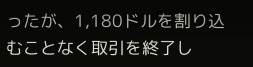ったが、1,180ドルを割り込むことなく取引を終了し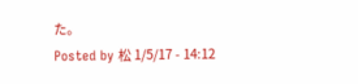た。
Posted by 松 1/5/17 - 14:12